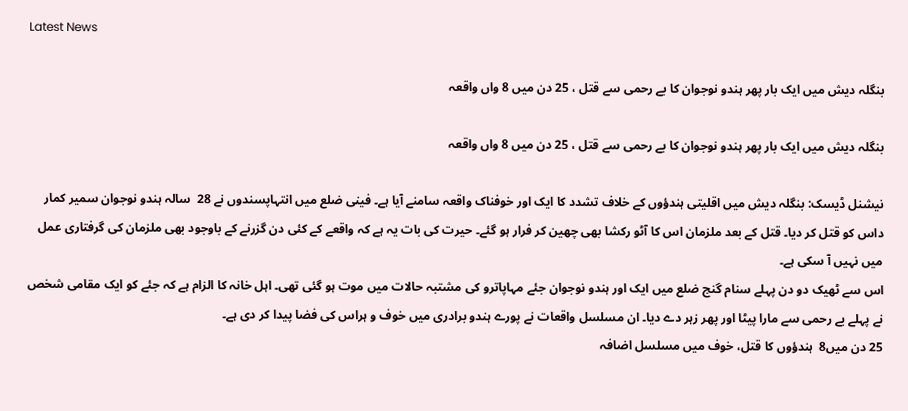Latest News

بنگلہ دیش میں ایک بار پھر ہندو نوجوان کا بے رحمی سے قتل ، 25 دن میں 8 واں واقعہ

بنگلہ دیش میں ایک بار پھر ہندو نوجوان کا بے رحمی سے قتل ، 25 دن میں 8 واں واقعہ

نیشنل ڈیسک: بنگلہ دیش میں اقلیتی ہندؤوں کے خلاف تشدد کا ایک اور خوفناک واقعہ سامنے آیا ہے۔ فینی ضلع میں انتہاپسندوں نے 28  سالہ ہندو نوجوان سمیر کمار داس کو قتل کر دیا۔ قتل کے بعد ملزمان اس کا آٹو رکشا بھی چھین کر فرار ہو گئے۔ حیرت کی بات یہ ہے کہ واقعے کے کئی دن گزرنے کے باوجود بھی ملزمان کی گرفتاری عمل میں نہیں آ سکی ہے۔
اس سے ٹھیک دو دن پہلے سنام گنج ضلع میں ایک اور ہندو نوجوان جئے مہاپاترو کی مشتبہ حالات میں موت ہو گئی تھی۔ اہل خانہ کا الزام ہے کہ جئے کو ایک مقامی شخص نے پہلے بے رحمی سے مارا پیٹا اور پھر زہر دے دیا۔ ان مسلسل واقعات نے پورے ہندو برادری میں خوف و ہراس کی فضا پیدا کر دی ہے۔
25 دن میں8  ہندؤوں کا قتل، خوف میں مسلسل اضافہ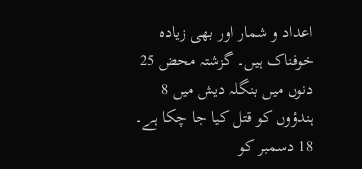اعداد و شمار اور بھی زیادہ خوفناک ہیں۔ گزشتہ محض 25 دنوں میں بنگلہ دیش میں 8 ہندؤوں کو قتل کیا جا چکا ہے۔ 18 دسمبر کو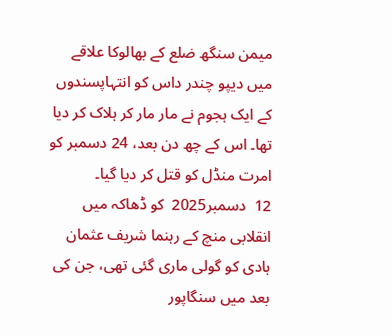میمن سنگھ ضلع کے بھالوکا علاقے میں دیپو چندر داس کو انتہاپسندوں کے ایک ہجوم نے مار مار کر ہلاک کر دیا تھا۔ اس کے چھ دن بعد، 24 دسمبر کو امرت منڈل کو قتل کر دیا گیا۔
12  دسمبر2025  کو ڈھاکہ میں انقلابی منچ کے رہنما شریف عثمان ہادی کو گولی ماری گئی تھی، جن کی بعد میں سنگاپور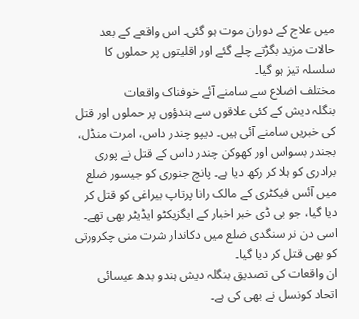میں علاج کے دوران موت ہو گئی۔ اس واقعے کے بعد حالات مزید بگڑتے چلے گئے اور اقلیتوں پر حملوں کا سلسلہ تیز ہو گیا۔
مختلف اضلاع سے سامنے آئے خوفناک واقعات
بنگلہ دیش کے کئی علاقوں سے ہندؤوں پر حملوں اور قتل کی خبریں سامنے آئی ہیں۔ دیپو چندر داس، امرت منڈل، بجندر بسواس اور کھوکن چندر داس کے قتل نے پوری برادری کو ہلا کر رکھ دیا ہے۔ پانچ جنوری کو جیسور ضلع میں آئس فیکٹری کے مالک رانا پرتاپ بیراغی کو قتل کر دیا گیا، جو بی ڈی خبر اخبار کے ایگزیکٹو ایڈیٹر بھی تھے۔ اسی دن نر سنگدی ضلع میں دکاندار شرت منی چکرورتی کو بھی قتل کر دیا گیا۔
ان واقعات کی تصدیق بنگلہ دیش ہندو بدھ عیسائی اتحاد کونسل نے بھی کی ہے۔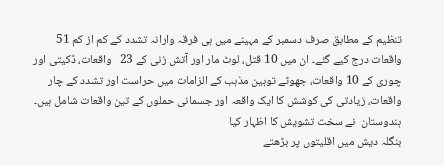تنظیم کے مطابق صرف دسمبر کے مہینے میں ہی فرقہ وارانہ تشدد کے کم از کم 51 واقعات درج کیے گئے۔ ان میں 10 قتل، لوٹ مار اور آتش زنی کے 23   واقعات، ڈکیتی اور چوری کے 10 واقعات، جھوٹے توہین مذہب کے الزامات میں حراست اور تشدد کے چار واقعات، زیادتی کی کوشش کا ایک واقعہ اور جسمانی حملوں کے تین واقعات شامل ہیں۔
ہندوستان  نے سخت تشویش کا اظہار کیا
بنگلہ دیش میں اقلیتوں پر بڑھتے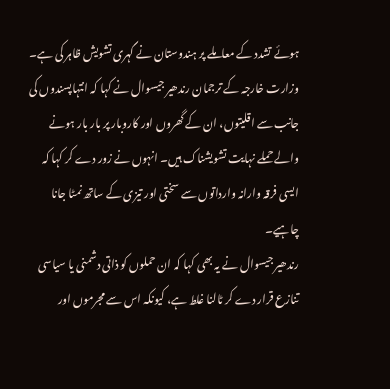ہوئے تشدد کے معاملے پر ہندوستان نے گہری تشویش ظاہر کی ہے۔ وزارت خارجہ کے ترجمان رندھیر جیسوال نے کہا کہ انتہاپسندوں کی جانب سے اقلیتوں، ان کے گھروں اور کاروبار پر بار بار ہونے والے حملے نہایت تشویشناک ہیں۔ انہوں نے زور دے کر کہا کہ ایسی فرقہ وارانہ وارداتوں سے سختی اور تیزی کے ساتھ نمٹا جانا چاہیے۔
رندھیر جیسوال نے یہ بھی کہا کہ ان حملوں کو ذاتی دشمنی یا سیاسی تنازع قرار دے کر ٹالنا غلط ہے، کیونکہ اس سے مجرموں اور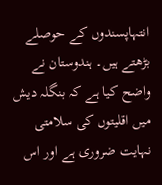انتہاپسندوں کے حوصلے بڑھتے ہیں۔ ہندوستان نے واضح کیا ہے کہ بنگلہ دیش میں اقلیتوں کی سلامتی نہایت ضروری ہے اور اس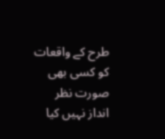طرح کے واقعات کو کسی بھی صورت نظر انداز نہیں کیا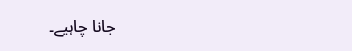جانا چاہیے۔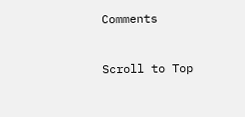Comments


Scroll to Top